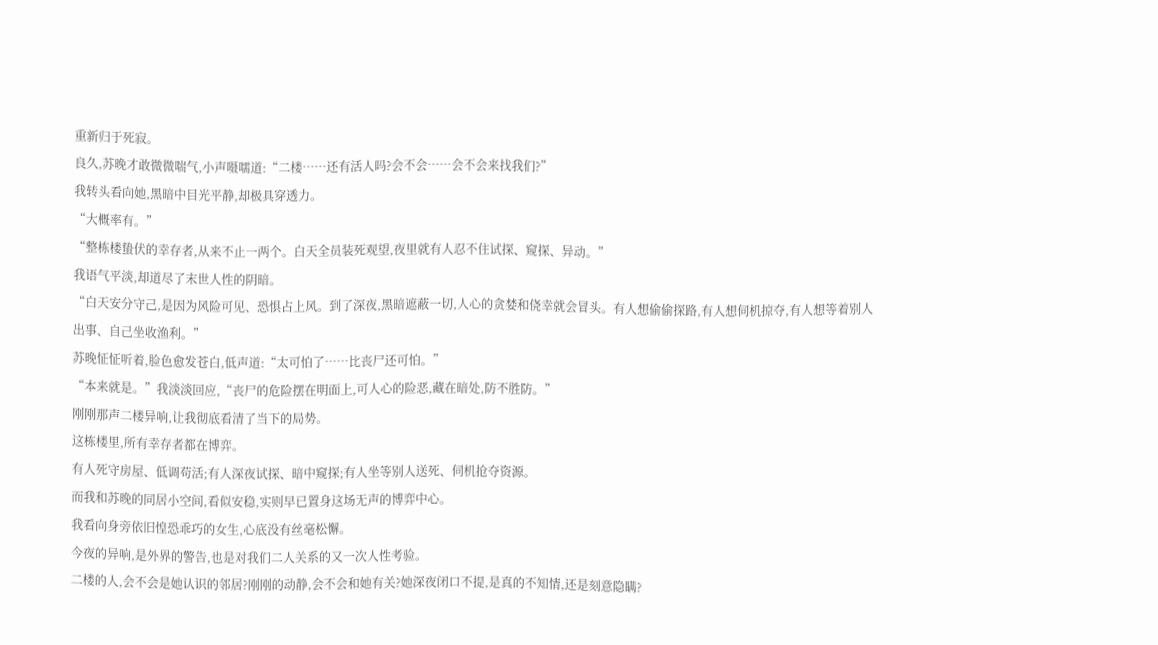重新归于死寂。
良久,苏晚才敢微微喘气,小声嗫嚅道:“二楼……还有活人吗?会不会……会不会来找我们?”
我转头看向她,黑暗中目光平静,却极具穿透力。
“大概率有。”
“整栋楼蛰伏的幸存者,从来不止一两个。白天全员装死观望,夜里就有人忍不住试探、窥探、异动。”
我语气平淡,却道尽了末世人性的阴暗。
“白天安分守己,是因为风险可见、恐惧占上风。到了深夜,黑暗遮蔽一切,人心的贪婪和侥幸就会冒头。有人想偷偷探路,有人想伺机掠夺,有人想等着别人出事、自己坐收渔利。”
苏晚怔怔听着,脸色愈发苍白,低声道:“太可怕了……比丧尸还可怕。”
“本来就是。”我淡淡回应,“丧尸的危险摆在明面上,可人心的险恶,藏在暗处,防不胜防。”
刚刚那声二楼异响,让我彻底看清了当下的局势。
这栋楼里,所有幸存者都在博弈。
有人死守房屋、低调苟活;有人深夜试探、暗中窥探;有人坐等别人送死、伺机抢夺资源。
而我和苏晚的同居小空间,看似安稳,实则早已置身这场无声的博弈中心。
我看向身旁依旧惶恐乖巧的女生,心底没有丝毫松懈。
今夜的异响,是外界的警告,也是对我们二人关系的又一次人性考验。
二楼的人,会不会是她认识的邻居?刚刚的动静,会不会和她有关?她深夜闭口不提,是真的不知情,还是刻意隐瞒?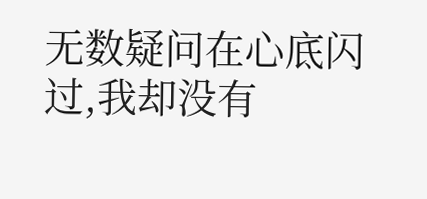无数疑问在心底闪过,我却没有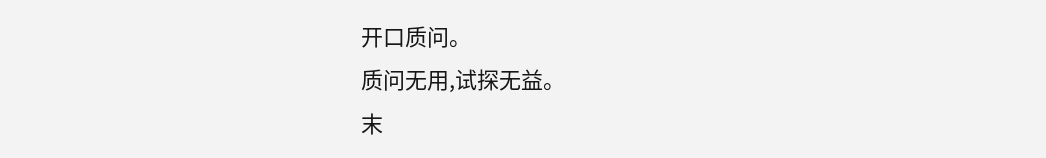开口质问。
质问无用,试探无益。
末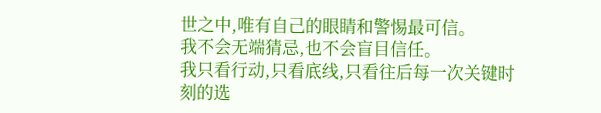世之中,唯有自己的眼睛和警惕最可信。
我不会无端猜忌,也不会盲目信任。
我只看行动,只看底线,只看往后每一次关键时刻的选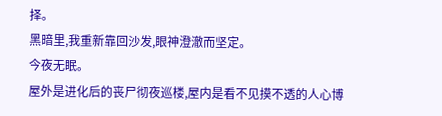择。
黑暗里,我重新靠回沙发,眼神澄澈而坚定。
今夜无眠。
屋外是进化后的丧尸彻夜巡楼,屋内是看不见摸不透的人心博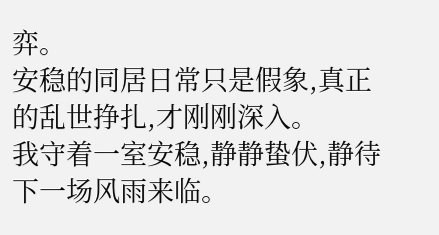弈。
安稳的同居日常只是假象,真正的乱世挣扎,才刚刚深入。
我守着一室安稳,静静蛰伏,静待下一场风雨来临。